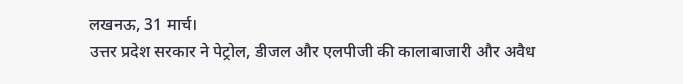लखनऊ, 31 मार्च।
उत्तर प्रदेश सरकार ने पेट्रोल, डीजल और एलपीजी की कालाबाजारी और अवैध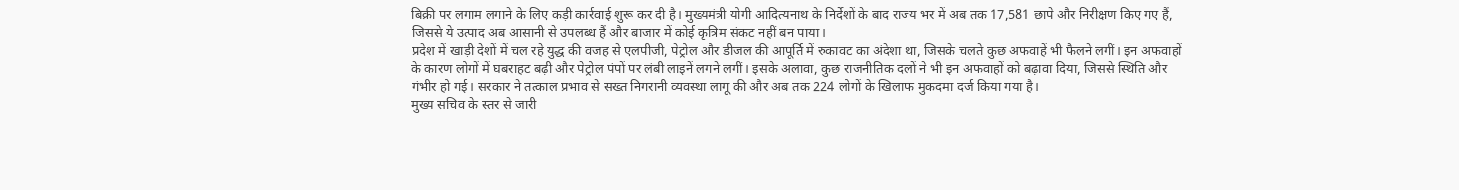बिक्री पर लगाम लगाने के लिए कड़ी कार्रवाई शुरू कर दी है। मुख्यमंत्री योगी आदित्यनाथ के निर्देशों के बाद राज्य भर में अब तक 17,581 छापे और निरीक्षण किए गए हैं, जिससे ये उत्पाद अब आसानी से उपलब्ध हैं और बाजार में कोई कृत्रिम संकट नहीं बन पाया।
प्रदेश में खाड़ी देशों में चल रहे युद्ध की वजह से एलपीजी, पेट्रोल और डीजल की आपूर्ति में रुकावट का अंदेशा था, जिसके चलते कुछ अफवाहें भी फैलने लगीं। इन अफवाहों के कारण लोगों में घबराहट बढ़ी और पेट्रोल पंपों पर लंबी लाइनें लगने लगीं। इसके अलावा, कुछ राजनीतिक दलों ने भी इन अफवाहों को बढ़ावा दिया, जिससे स्थिति और गंभीर हो गई। सरकार ने तत्काल प्रभाव से सख्त निगरानी व्यवस्था लागू की और अब तक 224 लोगों के खिलाफ मुकदमा दर्ज किया गया है।
मुख्य सचिव के स्तर से जारी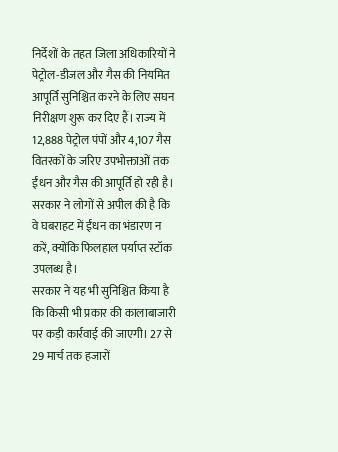निर्देशों के तहत जिला अधिकारियों ने पेट्रोल-डीजल और गैस की नियमित आपूर्ति सुनिश्चित करने के लिए सघन निरीक्षण शुरू कर दिए हैं। राज्य में 12,888 पेट्रोल पंपों और 4,107 गैस वितरकों के जरिए उपभोक्ताओं तक ईंधन और गैस की आपूर्ति हो रही है। सरकार ने लोगों से अपील की है कि वे घबराहट में ईंधन का भंडारण न करें, क्योंकि फिलहाल पर्याप्त स्टॉक उपलब्ध है।
सरकार ने यह भी सुनिश्चित किया है कि किसी भी प्रकार की कालाबाजारी पर कड़ी कार्रवाई की जाएगी। 27 से 29 मार्च तक हजारों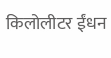किलोलीटर ईंधन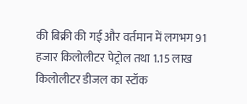की बिक्री की गई और वर्तमान में लगभग 91 हजार किलोलीटर पेट्रोल तथा 1.15 लाख किलोलीटर डीजल का स्टॉक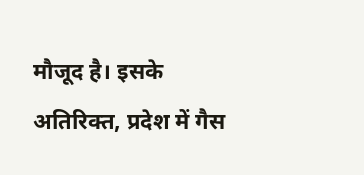मौजूद है। इसके अतिरिक्त, प्रदेश में गैस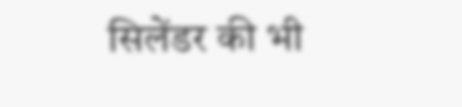सिलेंडर की भी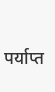पर्याप्त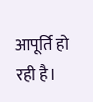आपूर्ति हो रही है।